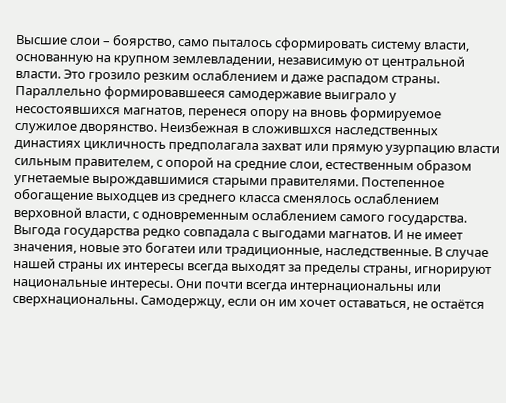Высшие слои – боярство, само пыталось сформировать систему власти, основанную на крупном землевладении, независимую от центральной власти. Это грозило резким ослаблением и даже распадом страны. Параллельно формировавшееся самодержавие выиграло у несостоявшихся магнатов, перенеся опору на вновь формируемое служилое дворянство. Неизбежная в сложившхся наследственных династиях цикличность предполагала захват или прямую узурпацию власти сильным правителем, с опорой на средние слои, естественным образом угнетаемые вырождавшимися старыми правителями. Постепенное обогащение выходцев из среднего класса сменялось ослаблением верховной власти, с одновременным ослаблением самого государства. Выгода государства редко совпадала с выгодами магнатов. И не имеет значения, новые это богатеи или традиционные, наследственные. В случае нашей страны их интересы всегда выходят за пределы страны, игнорируют национальные интересы. Они почти всегда интернациональны или сверхнациональны. Самодержцу, если он им хочет оставаться, не остаётся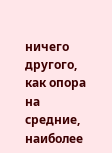ничего другого, как опора на средние, наиболее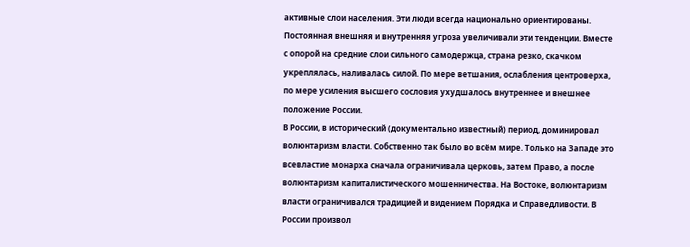активные слои населения. Эти люди всегда национально ориентированы. Постоянная внешняя и внутренняя угроза увеличивали эти тенденции. Вместе с опорой на средние слои сильного самодержца, страна резко, скачком укреплялась, наливалась силой. По мере ветшания, ослабления центроверха, по мере усиления высшего сословия ухудшалось внутреннее и внешнее положение России.
В России, в исторический (документально известный) период, доминировал волюнтаризм власти. Собственно так было во всём мире. Только на Западе это всевластие монарха сначала ограничивала церковь, затем Право, а после волюнтаризм капиталистического мошенничества. На Востоке, волюнтаризм власти ограничивался традицией и видением Порядка и Справедливости. В России произвол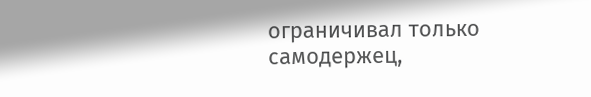ограничивал только самодержец,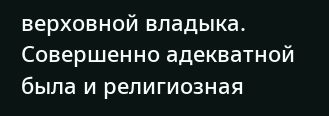верховной владыка. Совершенно адекватной была и религиозная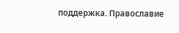поддержка. Православие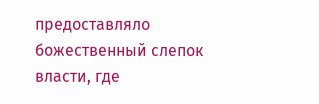предоставляло божественный слепок власти, где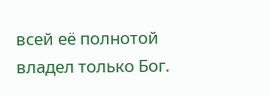всей её полнотой владел только Бог.